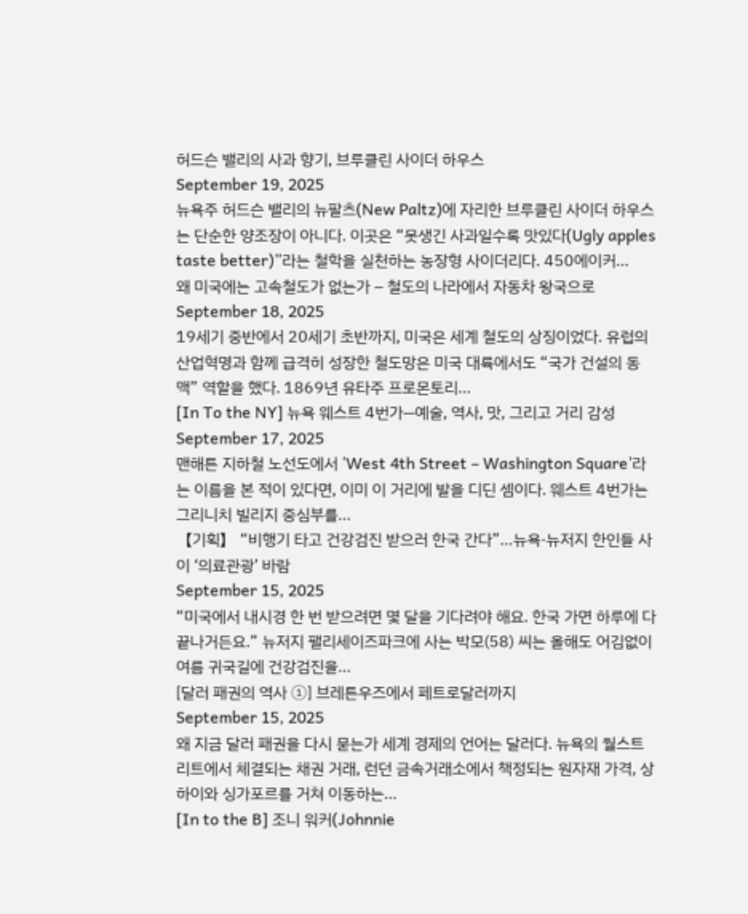허드슨 밸리의 사과 향기, 브루클린 사이더 하우스
September 19, 2025
뉴욕주 허드슨 밸리의 뉴팔츠(New Paltz)에 자리한 브루클린 사이더 하우스는 단순한 양조장이 아니다. 이곳은 “못생긴 사과일수록 맛있다(Ugly apples taste better)”라는 철학을 실천하는 농장형 사이더리다. 450에이커…
왜 미국에는 고속철도가 없는가 – 철도의 나라에서 자동차 왕국으로
September 18, 2025
19세기 중반에서 20세기 초반까지, 미국은 세계 철도의 상징이었다. 유럽의 산업혁명과 함께 급격히 성장한 철도망은 미국 대륙에서도 “국가 건설의 동맥” 역할을 했다. 1869년 유타주 프로몬토리…
[In To the NY] 뉴욕 웨스트 4번가—예술, 역사, 맛, 그리고 거리 감성
September 17, 2025
맨해튼 지하철 노선도에서 ‘West 4th Street – Washington Square’라는 이름을 본 적이 있다면, 이미 이 거리에 발을 디딘 셈이다. 웨스트 4번가는 그리니치 빌리지 중심부를…
【기획】 “비행기 타고 건강검진 받으러 한국 간다”…뉴욕·뉴저지 한인들 사이 ‘의료관광’ 바람
September 15, 2025
“미국에서 내시경 한 번 받으려면 몇 달을 기다려야 해요. 한국 가면 하루에 다 끝나거든요.” 뉴저지 팰리세이즈파크에 사는 박모(58) 씨는 올해도 어김없이 여름 귀국길에 건강검진을…
[달러 패권의 역사 ①] 브레튼우즈에서 페트로달러까지
September 15, 2025
왜 지금 달러 패권을 다시 묻는가 세계 경제의 언어는 달러다. 뉴욕의 월스트리트에서 체결되는 채권 거래, 런던 금속거래소에서 책정되는 원자재 가격, 상하이와 싱가포르를 거쳐 이동하는…
[In to the B] 조니 워커(Johnnie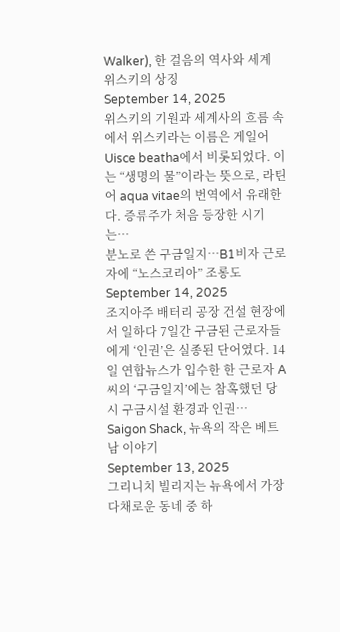Walker), 한 걸음의 역사와 세계 위스키의 상징
September 14, 2025
위스키의 기원과 세계사의 흐름 속에서 위스키라는 이름은 게일어 Uisce beatha에서 비롯되었다. 이는 “생명의 물”이라는 뜻으로, 라틴어 aqua vitae의 번역에서 유래한다. 증류주가 처음 등장한 시기는…
분노로 쓴 구금일지…B1비자 근로자에 “노스코리아” 조롱도
September 14, 2025
조지아주 배터리 공장 건설 현장에서 일하다 7일간 구금된 근로자들에게 ‘인권’은 실종된 단어였다. 14일 연합뉴스가 입수한 한 근로자 A씨의 ‘구금일지’에는 참혹했던 당시 구금시설 환경과 인권…
Saigon Shack, 뉴욕의 작은 베트남 이야기
September 13, 2025
그리니치 빌리지는 뉴욕에서 가장 다채로운 동네 중 하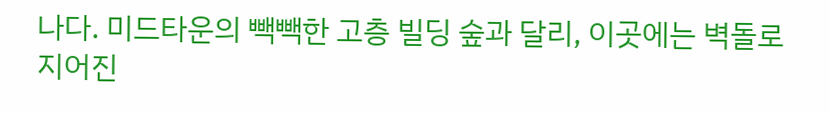나다. 미드타운의 빽빽한 고층 빌딩 숲과 달리, 이곳에는 벽돌로 지어진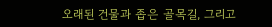오래된 건물과 좁은 골목길, 그리고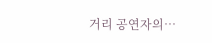거리 공연자의…